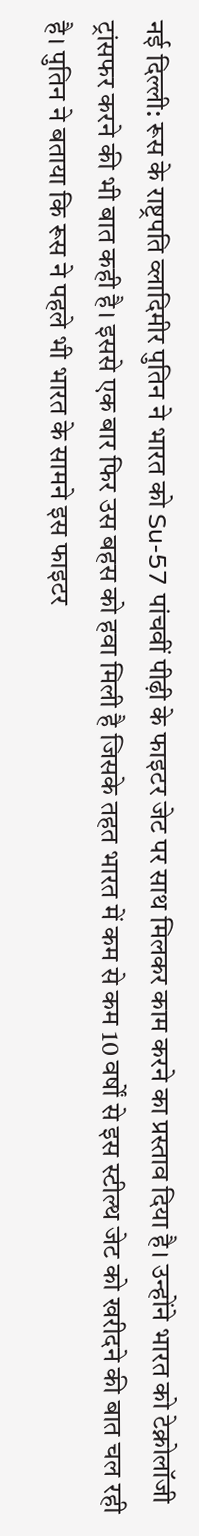नई दिल्ली: रूस के राष्ट्रपति व्लादिमीर पुतिन ने भारत को Su-57 पांचवीं पीढ़ी के फाइटर जेट पर साथ मिलकर काम करने का प्रस्ताव दिया है। उन्होंने भारत को टेक्नोलॉजी ट्रांसफर करने की भी बात कही है। इससे एक बार फिर उस बहस को हवा मिली है जिसके तहत भारत में कम से कम 10 वर्षों से इस स्टील्थ जेट को खरीदने की बात चल रही है। पुतिन ने बताया कि रूस ने पहले भी भारत के सामने इस फाइटर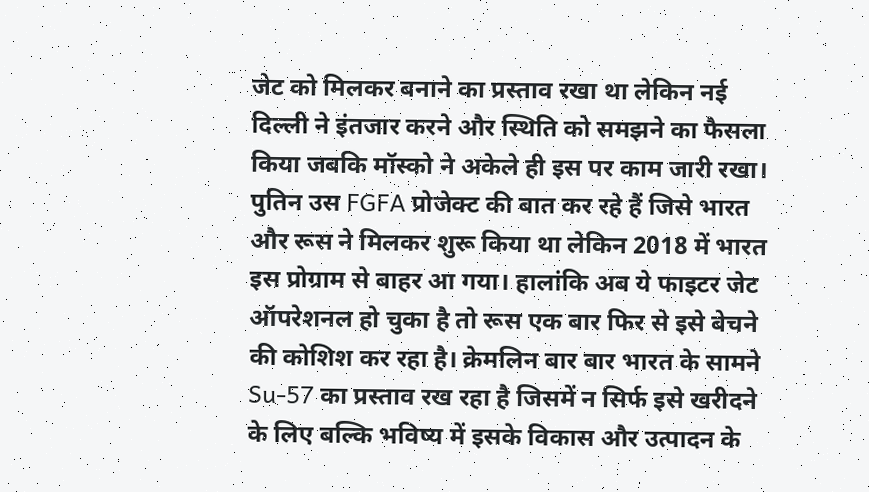जेट को मिलकर बनाने का प्रस्ताव रखा था लेकिन नई दिल्ली ने इंतजार करने और स्थिति को समझने का फैसला किया जबकि मॉस्को ने अकेले ही इस पर काम जारी रखा।
पुतिन उस FGFA प्रोजेक्ट की बात कर रहे हैं जिसे भारत और रूस ने मिलकर शुरू किया था लेकिन 2018 में भारत इस प्रोग्राम से बाहर आ गया। हालांकि अब ये फाइटर जेट ऑपरेशनल हो चुका है तो रूस एक बार फिर से इसे बेचने की कोशिश कर रहा है। क्रेमलिन बार बार भारत के सामने Su-57 का प्रस्ताव रख रहा है जिसमें न सिर्फ इसे खरीदने के लिए बल्कि भविष्य में इसके विकास और उत्पादन के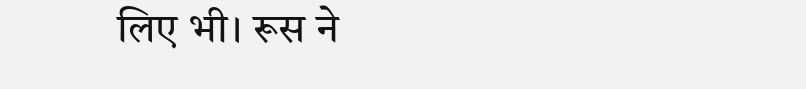लिए भी। रूस ने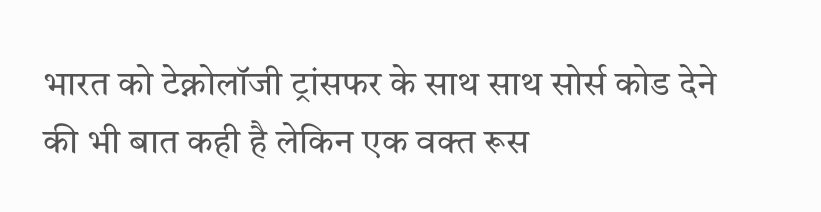भारत को टेक्नोलॉजी ट्रांसफर के साथ साथ सोर्स कोड देने की भी बात कही है लेकिन एक वक्त रूस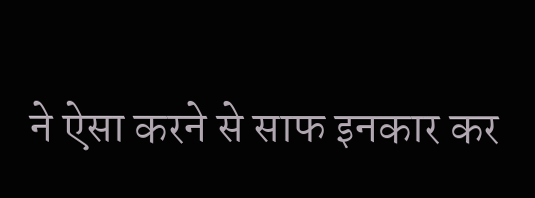ने ऐसा करने से साफ इनकार कर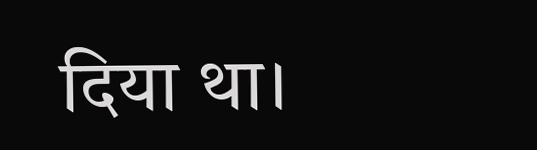दिया था।